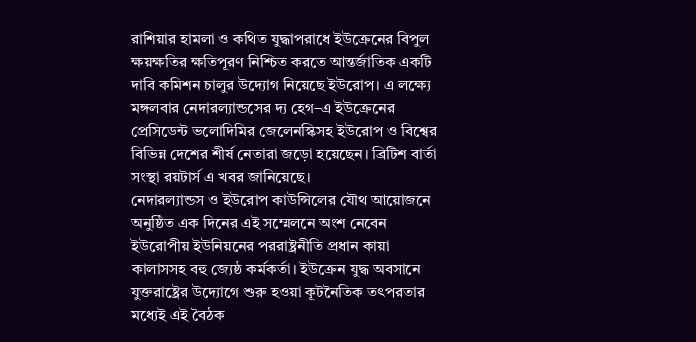রাশিয়ার হামলা ও কথিত যুদ্ধাপরাধে ইউক্রেনের বিপুল ক্ষয়ক্ষতির ক্ষতিপূরণ নিশ্চিত করতে আন্তর্জাতিক একটি দাবি কমিশন চালুর উদ্যোগ নিয়েছে ইউরোপ। এ লক্ষ্যে মঙ্গলবার নেদারল্যান্ডসের দ্য হেগ–এ ইউক্রেনের প্রেসিডেন্ট ভলোদিমির জেলেনস্কিসহ ইউরোপ ও বিশ্বের বিভিন্ন দেশের শীর্ষ নেতারা জড়ো হয়েছেন। ব্রিটিশ বার্তা সংস্থা রয়টার্স এ খবর জানিয়েছে।
নেদারল্যান্ডস ও ইউরোপ কাউন্সিলের যৌথ আয়োজনে অনুষ্ঠিত এক দিনের এই সম্মেলনে অংশ নেবেন ইউরোপীয় ইউনিয়নের পররাষ্ট্রনীতি প্রধান কায়া কালাসসহ বহু জ্যেষ্ঠ কর্মকর্তা। ইউক্রেন যুদ্ধ অবসানে যুক্তরাষ্ট্রের উদ্যোগে শুরু হওয়া কূটনৈতিক তৎপরতার মধ্যেই এই বৈঠক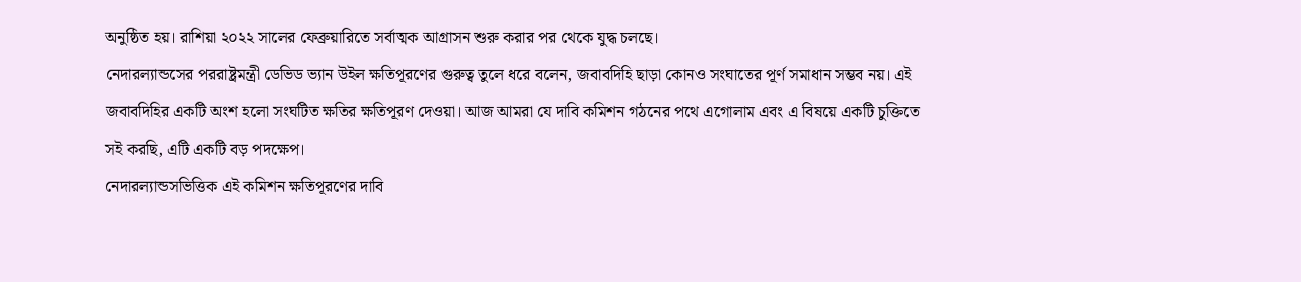অনুষ্ঠিত হয়। রাশিয়া ২০২২ সালের ফেব্রুয়ারিতে সর্বাত্মক আগ্রাসন শুরু করার পর থেকে যুদ্ধ চলছে।
নেদারল্যান্ডসের পররাষ্ট্রমন্ত্রী ডেভিড ভ্যান উইল ক্ষতিপূরণের গুরুত্ব তুলে ধরে বলেন, জবাবদিহি ছাড়া কোনও সংঘাতের পূর্ণ সমাধান সম্ভব নয়। এই জবাবদিহির একটি অংশ হলো সংঘটিত ক্ষতির ক্ষতিপূরণ দেওয়া। আজ আমরা যে দাবি কমিশন গঠনের পথে এগোলাম এবং এ বিষয়ে একটি চুক্তিতে সই করছি, এটি একটি বড় পদক্ষেপ।
নেদারল্যান্ডসভিত্তিক এই কমিশন ক্ষতিপূরণের দাবি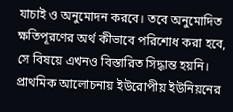যাচাই ও অনুমোদন করবে। তবে অনুমোদিত ক্ষতিপূরণের অর্থ কীভাবে পরিশোধ করা হবে, সে বিষয়ে এখনও বিস্তারিত সিদ্ধান্ত হয়নি। প্রাথমিক আলোচনায় ইউরোপীয় ইউনিয়নের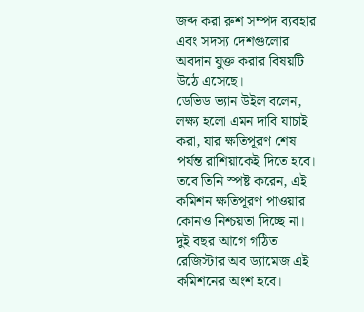জব্দ করা রুশ সম্পদ ব্যবহার এবং সদস্য দেশগুলোর অবদান যুক্ত করার বিষয়টি উঠে এসেছে।
ডেভিড ভ্যান উইল বলেন, লক্ষ্য হলো এমন দাবি যাচাই করা, যার ক্ষতিপূরণ শেষ পর্যন্ত রাশিয়াকেই দিতে হবে। তবে তিনি স্পষ্ট করেন, এই কমিশন ক্ষতিপূরণ পাওয়ার কোনও নিশ্চয়তা দিচ্ছে না।
দুই বছর আগে গঠিত রেজিস্টার অব ড্যামেজ এই কমিশনের অংশ হবে।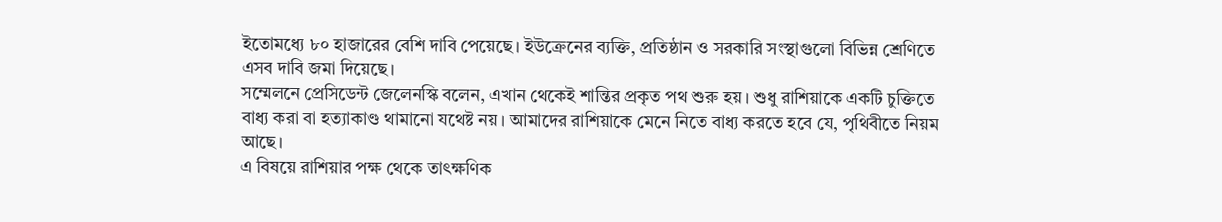ইতোমধ্যে ৮০ হাজারের বেশি দাবি পেয়েছে। ইউক্রেনের ব্যক্তি, প্রতিষ্ঠান ও সরকারি সংস্থাগুলো বিভিন্ন শ্রেণিতে এসব দাবি জমা দিয়েছে।
সম্মেলনে প্রেসিডেন্ট জেলেনস্কি বলেন, এখান থেকেই শান্তির প্রকৃত পথ শুরু হয়। শুধু রাশিয়াকে একটি চুক্তিতে বাধ্য করা বা হত্যাকাণ্ড থামানো যথেষ্ট নয়। আমাদের রাশিয়াকে মেনে নিতে বাধ্য করতে হবে যে, পৃথিবীতে নিয়ম আছে।
এ বিষয়ে রাশিয়ার পক্ষ থেকে তাৎক্ষণিক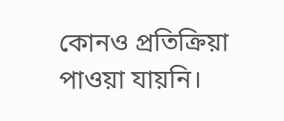কোনও প্রতিক্রিয়া পাওয়া যায়নি।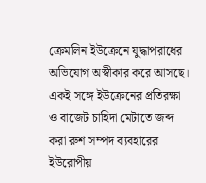ক্রেমলিন ইউক্রেনে যুদ্ধাপরাধের অভিযোগ অস্বীকার করে আসছে। একই সঙ্গে ইউক্রেনের প্রতিরক্ষা ও বাজেট চাহিদা মেটাতে জব্দ করা রুশ সম্পদ ব্যবহারের ইউরোপীয়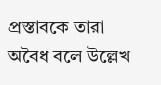প্রস্তাবকে তারা অবৈধ বলে উল্লেখ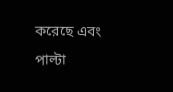করেছে এবং পাল্টা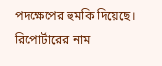পদক্ষেপের হুমকি দিয়েছে।
রিপোর্টারের নাম